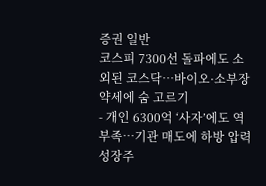증권 일반
코스피 7300선 돌파에도 소외된 코스닥…바이오·소부장 약세에 숨 고르기
- 개인 6300억 ‘사자’에도 역부족…기관 매도에 하방 압력
성장주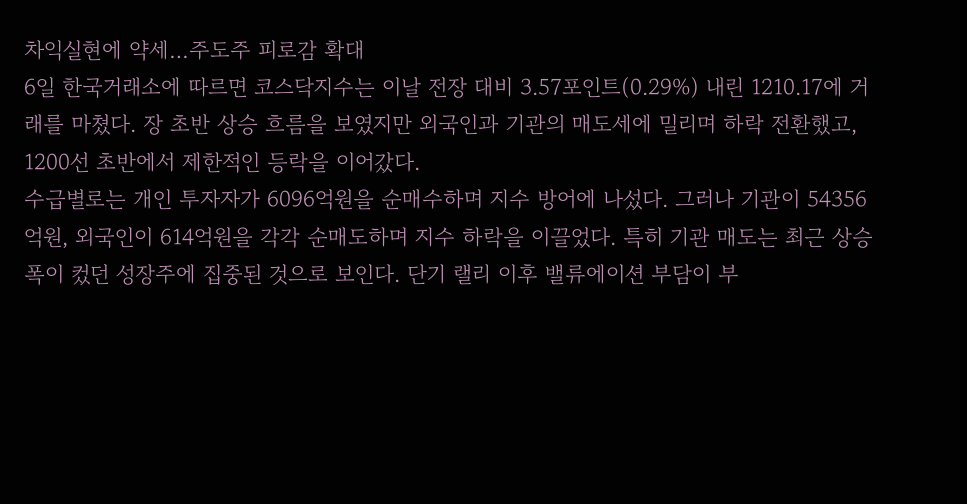차익실현에 약세…주도주 피로감 확대
6일 한국거래소에 따르면 코스닥지수는 이날 전장 대비 3.57포인트(0.29%) 내린 1210.17에 거래를 마쳤다. 장 초반 상승 흐름을 보였지만 외국인과 기관의 매도세에 밀리며 하락 전환했고, 1200선 초반에서 제한적인 등락을 이어갔다.
수급별로는 개인 투자자가 6096억원을 순매수하며 지수 방어에 나섰다. 그러나 기관이 54356억원, 외국인이 614억원을 각각 순매도하며 지수 하락을 이끌었다. 특히 기관 매도는 최근 상승폭이 컸던 성장주에 집중된 것으로 보인다. 단기 랠리 이후 밸류에이션 부담이 부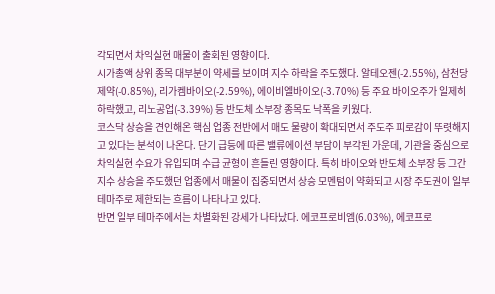각되면서 차익실현 매물이 출회된 영향이다.
시가총액 상위 종목 대부분이 약세를 보이며 지수 하락을 주도했다. 알테오젠(-2.55%), 삼천당제약(-0.85%), 리가켐바이오(-2.59%), 에이비엘바이오(-3.70%) 등 주요 바이오주가 일제히 하락했고, 리노공업(-3.39%) 등 반도체 소부장 종목도 낙폭을 키웠다.
코스닥 상승을 견인해온 핵심 업종 전반에서 매도 물량이 확대되면서 주도주 피로감이 뚜렷해지고 있다는 분석이 나온다. 단기 급등에 따른 밸류에이션 부담이 부각된 가운데, 기관을 중심으로 차익실현 수요가 유입되며 수급 균형이 흔들린 영향이다. 특히 바이오와 반도체 소부장 등 그간 지수 상승을 주도했던 업종에서 매물이 집중되면서 상승 모멘텀이 약화되고 시장 주도권이 일부 테마주로 제한되는 흐름이 나타나고 있다.
반면 일부 테마주에서는 차별화된 강세가 나타났다. 에코프로비엠(6.03%), 에코프로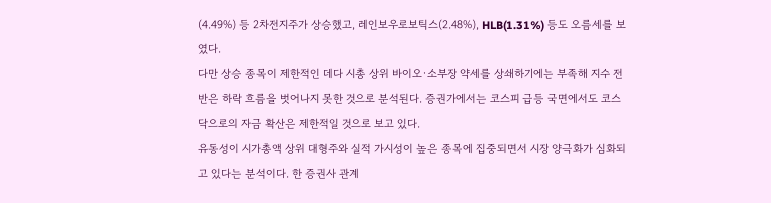(4.49%) 등 2차전지주가 상승했고, 레인보우로보틱스(2.48%), HLB(1.31%) 등도 오름세를 보였다.
다만 상승 종목이 제한적인 데다 시총 상위 바이오·소부장 약세를 상쇄하기에는 부족해 지수 전반은 하락 흐름을 벗어나지 못한 것으로 분석된다. 증권가에서는 코스피 급등 국면에서도 코스닥으로의 자금 확산은 제한적일 것으로 보고 있다.
유동성이 시가총액 상위 대형주와 실적 가시성이 높은 종목에 집중되면서 시장 양극화가 심화되고 있다는 분석이다. 한 증권사 관계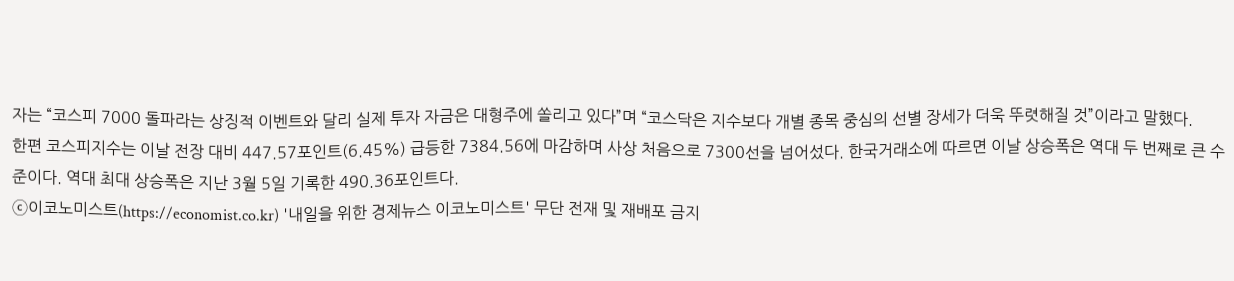자는 “코스피 7000 돌파라는 상징적 이벤트와 달리 실제 투자 자금은 대형주에 쏠리고 있다”며 “코스닥은 지수보다 개별 종목 중심의 선별 장세가 더욱 뚜렷해질 것”이라고 말했다.
한편 코스피지수는 이날 전장 대비 447.57포인트(6.45%) 급등한 7384.56에 마감하며 사상 처음으로 7300선을 넘어섰다. 한국거래소에 따르면 이날 상승폭은 역대 두 번째로 큰 수준이다. 역대 최대 상승폭은 지난 3월 5일 기록한 490.36포인트다.
ⓒ이코노미스트(https://economist.co.kr) '내일을 위한 경제뉴스 이코노미스트' 무단 전재 및 재배포 금지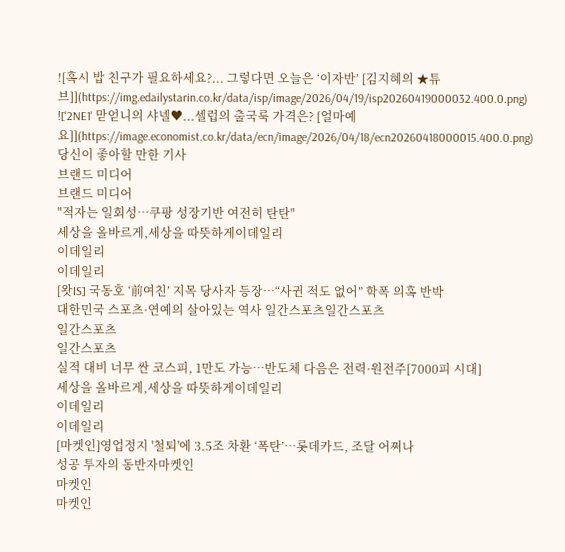![혹시 밥 친구가 필요하세요?... 그렇다면 오늘은 ‘이자반’ [김지혜의 ★튜브]](https://img.edailystarin.co.kr/data/isp/image/2026/04/19/isp20260419000032.400.0.png)
!['2NE1' 맏얻니의 샤넬♥...셀럽의 출국룩 가격은? [얼마예요]](https://image.economist.co.kr/data/ecn/image/2026/04/18/ecn20260418000015.400.0.png)
당신이 좋아할 만한 기사
브랜드 미디어
브랜드 미디어
"적자는 일회성…쿠팡 성장기반 여전히 탄탄"
세상을 올바르게,세상을 따뜻하게이데일리
이데일리
이데일리
[왓IS] 국동호 ‘前여친’ 지목 당사자 등장…“사귄 적도 없어” 학폭 의혹 반박
대한민국 스포츠·연예의 살아있는 역사 일간스포츠일간스포츠
일간스포츠
일간스포츠
실적 대비 너무 싼 코스피, 1만도 가능…반도체 다음은 전력·원전주[7000피 시대]
세상을 올바르게,세상을 따뜻하게이데일리
이데일리
이데일리
[마켓인]영업정지 '철퇴'에 3.5조 차환 ‘폭탄’…롯데카드, 조달 어쩌나
성공 투자의 동반자마켓인
마켓인
마켓인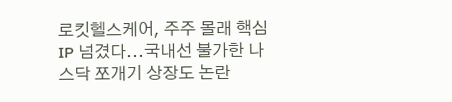로킷헬스케어, 주주 몰래 핵심 IP 넘겼다...국내선 불가한 나스닥 쪼개기 상장도 논란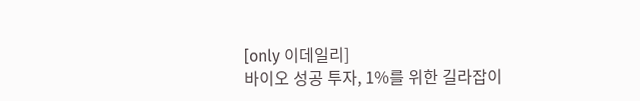[only 이데일리]
바이오 성공 투자, 1%를 위한 길라잡이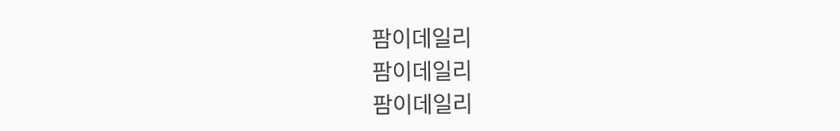팜이데일리
팜이데일리
팜이데일리